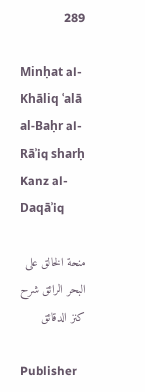289

Minḥat al-Khāliq ʿalā al-Baḥr al-Rāʾiq sharḥ Kanz al-Daqāʾiq

منحة الخالق على البحر الرائق شرح كنز الدقائق

Publisher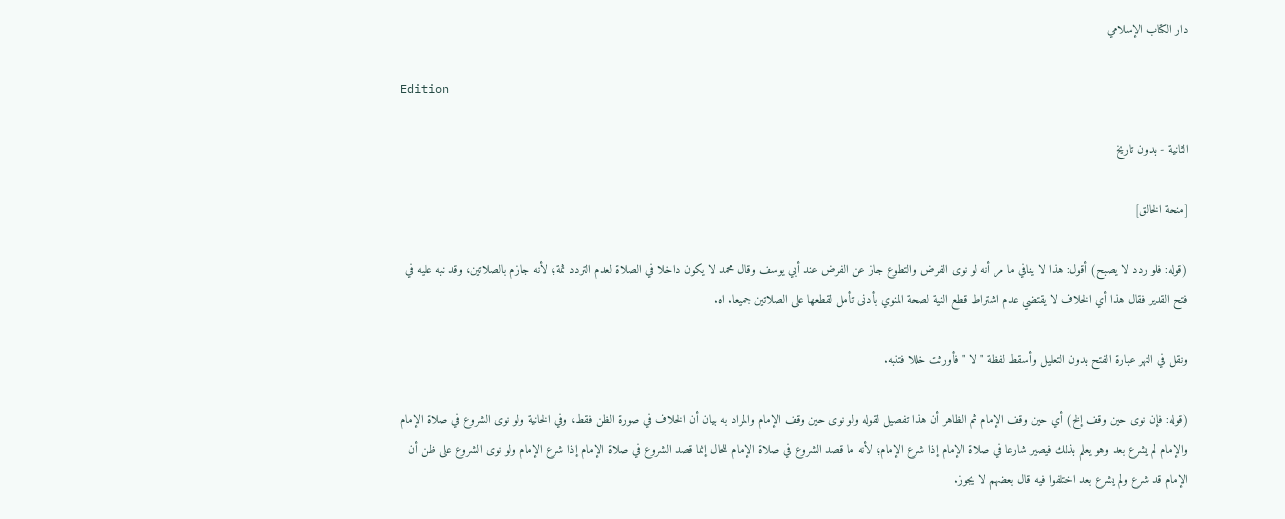دار الكتاب الإسلامي

Edition

الثانية - بدون تاريخ

[منحة الخالق]

(قوله: فلو ردد لا يصبح) أقول: هذا لا ينافي ما مر أنه لو نوى الفرض والتطوع جاز عن الفرض عند أبي يوسف وقال محمد لا يكون داخلا في الصلاة لعدم التردد ثمة؛ لأنه جازم بالصلاتين، وقد نبه عليه في فتح القدير فقال هذا أي الخلاف لا يقتضي عدم اشتراط قطع النية لصحة المنوي بأدنى تأمل لقطعها على الصلاتين جميعا. اه.

ونقل في النهر عبارة الفتح بدون التعليل وأسقط لفظة " لا " فأورثت خللا فتنبه.

(قوله: فإن نوى حين وقف إلخ) أي حين وقف الإمام ثم الظاهر أن هذا تفصيل لقوله ولو نوى حين وقف الإمام والمراد به بيان أن الخلاف في صورة الظن فقط، وفي الخانية ولو نوى الشروع في صلاة الإمام والإمام لم يشرع بعد وهو يعلم بذلك فيصير شارعا في صلاة الإمام إذا شرع الإمام؛ لأنه ما قصد الشروع في صلاة الإمام للحال إنما قصد الشروع في صلاة الإمام إذا شرع الإمام ولو نوى الشروع على ظن أن الإمام قد شرع ولم يشرع بعد اختلفوا فيه قال بعضهم لا يجوز.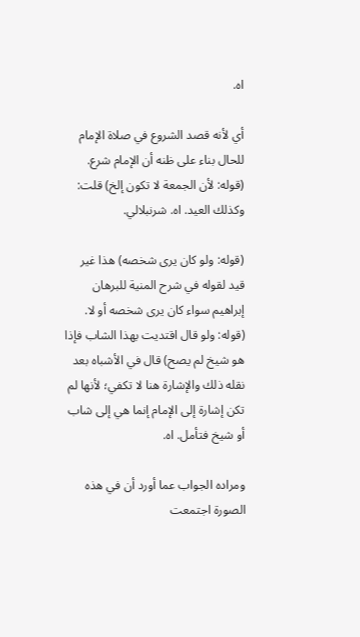اه.

أي لأنه قصد الشروع في صلاة الإمام للحال بناء على ظنه أن الإمام شرع. (قوله: لأن الجمعة لا تكون إلخ) قلت: وكذلك العيد. اه. شرنبلالي.

(قوله: ولو كان يرى شخصه) هذا غير قيد لقوله في شرح المنية للبرهان إبراهيم سواء كان يرى شخصه أو لا. (قوله: ولو قال اقتديت بهذا الشاب فإذا هو شيخ لم يصح) قال في الأشباه بعد نقله ذلك والإشارة هنا لا تكفي؛ لأنها لم تكن إشارة إلى الإمام إنما هي إلى شاب أو شيخ فتأمل. اه.

ومراده الجواب عما أورد أن في هذه الصورة اجتمعت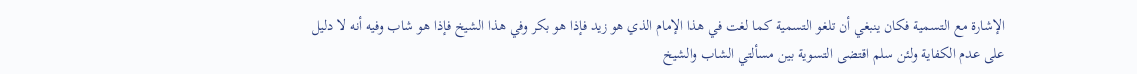الإشارة مع التسمية فكان ينبغي أن تلغو التسمية كما لغت في هذا الإمام الذي هو زيد فإذا هو بكر وفي هذا الشيخ فإذا هو شاب وفيه أنه لا دليل على عدم الكفاية ولئن سلم اقتضى التسوية بين مسألتي الشاب والشيخ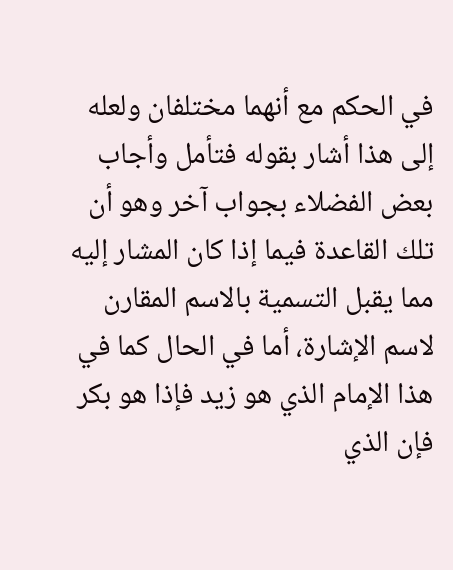في الحكم مع أنهما مختلفان ولعله إلى هذا أشار بقوله فتأمل وأجاب بعض الفضلاء بجواب آخر وهو أن تلك القاعدة فيما إذا كان المشار إليه مما يقبل التسمية بالاسم المقارن لاسم الإشارة، أما في الحال كما في هذا الإمام الذي هو زيد فإذا هو بكر فإن الذي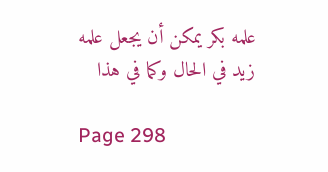علمه بكر يمكن أن يجعل علمه زيد في الحال وكما في هذا

Page 298